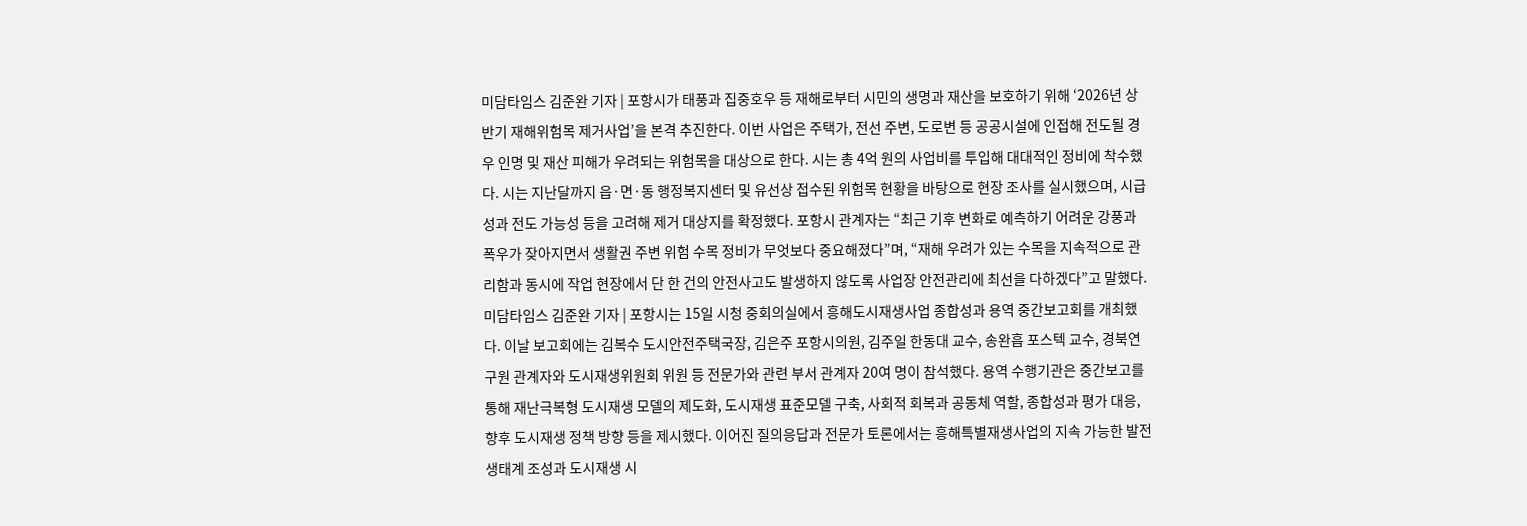미담타임스 김준완 기자 | 포항시가 태풍과 집중호우 등 재해로부터 시민의 생명과 재산을 보호하기 위해 ‘2026년 상반기 재해위험목 제거사업’을 본격 추진한다. 이번 사업은 주택가, 전선 주변, 도로변 등 공공시설에 인접해 전도될 경우 인명 및 재산 피해가 우려되는 위험목을 대상으로 한다. 시는 총 4억 원의 사업비를 투입해 대대적인 정비에 착수했다. 시는 지난달까지 읍·면·동 행정복지센터 및 유선상 접수된 위험목 현황을 바탕으로 현장 조사를 실시했으며, 시급성과 전도 가능성 등을 고려해 제거 대상지를 확정했다. 포항시 관계자는 “최근 기후 변화로 예측하기 어려운 강풍과 폭우가 잦아지면서 생활권 주변 위험 수목 정비가 무엇보다 중요해졌다”며, “재해 우려가 있는 수목을 지속적으로 관리함과 동시에 작업 현장에서 단 한 건의 안전사고도 발생하지 않도록 사업장 안전관리에 최선을 다하겠다”고 말했다.
미담타임스 김준완 기자 | 포항시는 15일 시청 중회의실에서 흥해도시재생사업 종합성과 용역 중간보고회를 개최했다. 이날 보고회에는 김복수 도시안전주택국장, 김은주 포항시의원, 김주일 한동대 교수, 송완흡 포스텍 교수, 경북연구원 관계자와 도시재생위원회 위원 등 전문가와 관련 부서 관계자 20여 명이 참석했다. 용역 수행기관은 중간보고를 통해 재난극복형 도시재생 모델의 제도화, 도시재생 표준모델 구축, 사회적 회복과 공동체 역할, 종합성과 평가 대응, 향후 도시재생 정책 방향 등을 제시했다. 이어진 질의응답과 전문가 토론에서는 흥해특별재생사업의 지속 가능한 발전 생태계 조성과 도시재생 시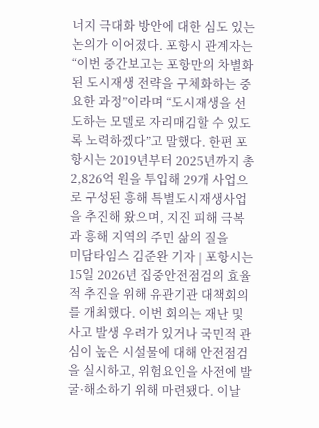너지 극대화 방안에 대한 심도 있는 논의가 이어졌다. 포항시 관계자는 “이번 중간보고는 포항만의 차별화된 도시재생 전략을 구체화하는 중요한 과정”이라며 “도시재생을 선도하는 모델로 자리매김할 수 있도록 노력하겠다”고 말했다. 한편 포항시는 2019년부터 2025년까지 총 2,826억 원을 투입해 29개 사업으로 구성된 흥해 특별도시재생사업을 추진해 왔으며, 지진 피해 극복과 흥해 지역의 주민 삶의 질을
미담타임스 김준완 기자 | 포항시는 15일 2026년 집중안전점검의 효율적 추진을 위해 유관기관 대책회의를 개최했다. 이번 회의는 재난 및 사고 발생 우려가 있거나 국민적 관심이 높은 시설물에 대해 안전점검을 실시하고, 위험요인을 사전에 발굴·해소하기 위해 마련됐다. 이날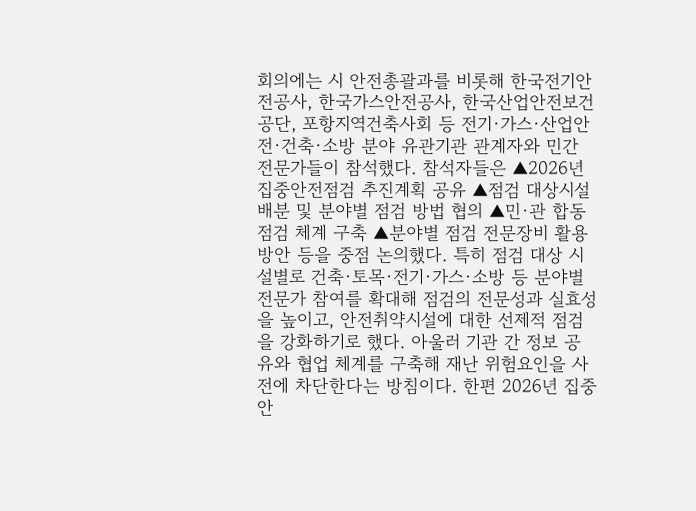회의에는 시 안전총괄과를 비롯해 한국전기안전공사, 한국가스안전공사, 한국산업안전보건공단, 포항지역건축사회 등 전기·가스·산업안전·건축·소방 분야 유관기관 관계자와 민간 전문가들이 참석했다. 참석자들은 ▲2026년 집중안전점검 추진계획 공유 ▲점검 대상시설 배분 및 분야별 점검 방법 협의 ▲민·관 합동점검 체계 구축 ▲분야별 점검 전문장비 활용 방안 등을 중점 논의했다. 특히 점검 대상 시설별로 건축·토목·전기·가스·소방 등 분야별 전문가 참여를 확대해 점검의 전문성과 실효성을 높이고, 안전취약시설에 대한 선제적 점검을 강화하기로 했다. 아울러 기관 간 정보 공유와 협업 체계를 구축해 재난 위험요인을 사전에 차단한다는 방침이다. 한편 2026년 집중안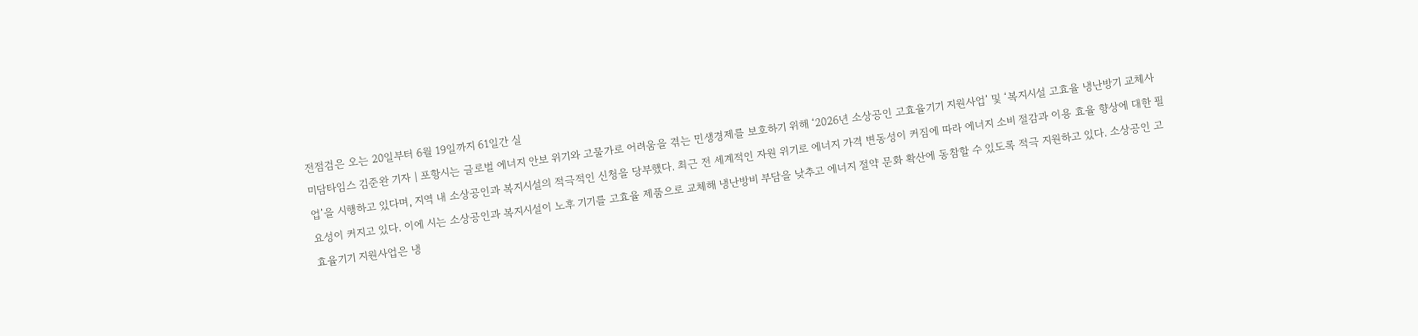전점검은 오는 20일부터 6월 19일까지 61일간 실
미담타임스 김준완 기자 | 포항시는 글로벌 에너지 안보 위기와 고물가로 어려움을 겪는 민생경제를 보호하기 위해 ‘2026년 소상공인 고효율기기 지원사업’ 및 ‘복지시설 고효율 냉난방기 교체사업’을 시행하고 있다며, 지역 내 소상공인과 복지시설의 적극적인 신청을 당부했다. 최근 전 세계적인 자원 위기로 에너지 가격 변동성이 커짐에 따라 에너지 소비 절감과 이용 효율 향상에 대한 필요성이 커지고 있다. 이에 시는 소상공인과 복지시설이 노후 기기를 고효율 제품으로 교체해 냉난방비 부담을 낮추고 에너지 절약 문화 확산에 동참할 수 있도록 적극 지원하고 있다. 소상공인 고효율기기 지원사업은 냉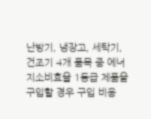난방기, 냉장고, 세탁기, 건조기 4개 품목 중 에너지소비효율 1등급 제품을 구입할 경우 구입 비용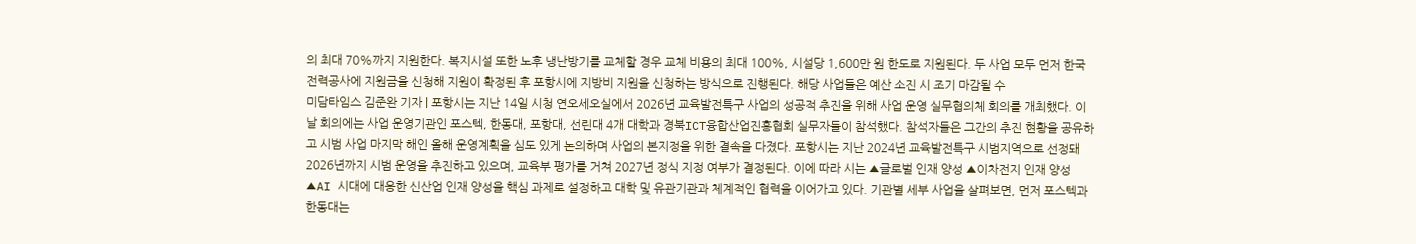의 최대 70%까지 지원한다. 복지시설 또한 노후 냉난방기를 교체할 경우 교체 비용의 최대 100%, 시설당 1,600만 원 한도로 지원된다. 두 사업 모두 먼저 한국전력공사에 지원금을 신청해 지원이 확정된 후 포항시에 지방비 지원을 신청하는 방식으로 진행된다. 해당 사업들은 예산 소진 시 조기 마감될 수
미담타임스 김준완 기자 | 포항시는 지난 14일 시청 연오세오실에서 2026년 교육발전특구 사업의 성공적 추진을 위해 사업 운영 실무협의체 회의를 개최했다. 이날 회의에는 사업 운영기관인 포스텍, 한동대, 포항대, 선린대 4개 대학과 경북ICT융합산업진흥협회 실무자들이 참석했다. 참석자들은 그간의 추진 현황을 공유하고 시범 사업 마지막 해인 올해 운영계획을 심도 있게 논의하며 사업의 본지정을 위한 결속을 다졌다. 포항시는 지난 2024년 교육발전특구 시범지역으로 선정돼 2026년까지 시범 운영을 추진하고 있으며, 교육부 평가를 거쳐 2027년 정식 지정 여부가 결정된다. 이에 따라 시는 ▲글로벌 인재 양성 ▲이차전지 인재 양성 ▲AI 시대에 대응한 신산업 인재 양성을 핵심 과제로 설정하고 대학 및 유관기관과 체계적인 협력을 이어가고 있다. 기관별 세부 사업을 살펴보면, 먼저 포스텍과 한동대는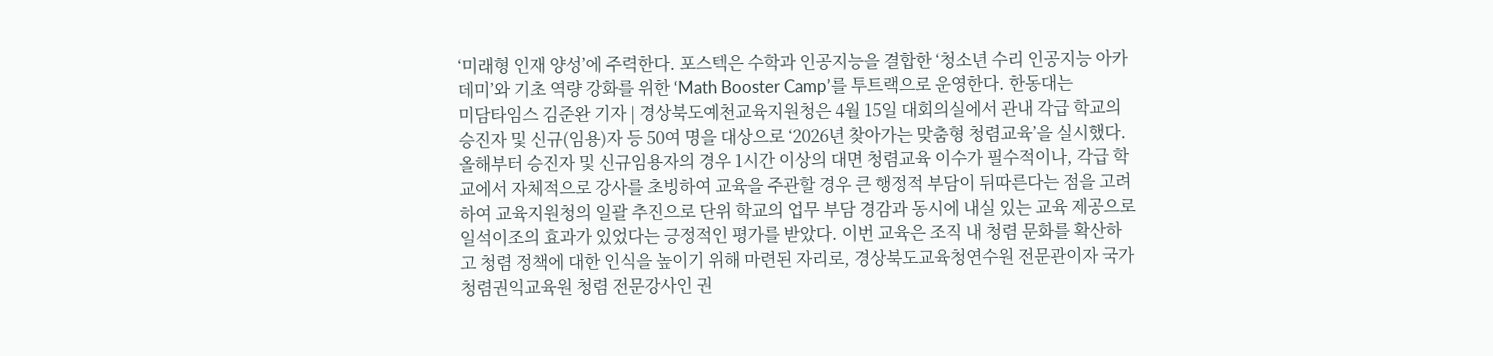‘미래형 인재 양성’에 주력한다. 포스텍은 수학과 인공지능을 결합한 ‘청소년 수리 인공지능 아카데미’와 기초 역량 강화를 위한 ‘Math Booster Camp’를 투트랙으로 운영한다. 한동대는
미담타임스 김준완 기자 | 경상북도예천교육지원청은 4월 15일 대회의실에서 관내 각급 학교의 승진자 및 신규(임용)자 등 50여 명을 대상으로 ‘2026년 찾아가는 맞춤형 청렴교육’을 실시했다. 올해부터 승진자 및 신규임용자의 경우 1시간 이상의 대면 청렴교육 이수가 필수적이나, 각급 학교에서 자체적으로 강사를 초빙하여 교육을 주관할 경우 큰 행정적 부담이 뒤따른다는 점을 고려하여 교육지원청의 일괄 추진으로 단위 학교의 업무 부담 경감과 동시에 내실 있는 교육 제공으로 일석이조의 효과가 있었다는 긍정적인 평가를 받았다. 이번 교육은 조직 내 청렴 문화를 확산하고 청렴 정책에 대한 인식을 높이기 위해 마련된 자리로, 경상북도교육청연수원 전문관이자 국가청렴권익교육원 청렴 전문강사인 권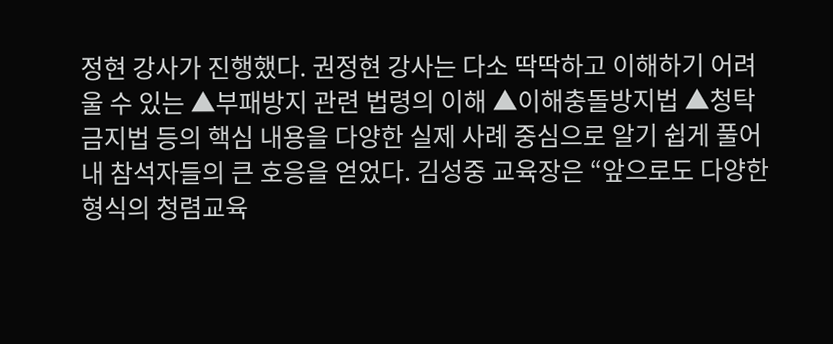정현 강사가 진행했다. 권정현 강사는 다소 딱딱하고 이해하기 어려울 수 있는 ▲부패방지 관련 법령의 이해 ▲이해충돌방지법 ▲청탁금지법 등의 핵심 내용을 다양한 실제 사례 중심으로 알기 쉽게 풀어내 참석자들의 큰 호응을 얻었다. 김성중 교육장은 “앞으로도 다양한 형식의 청렴교육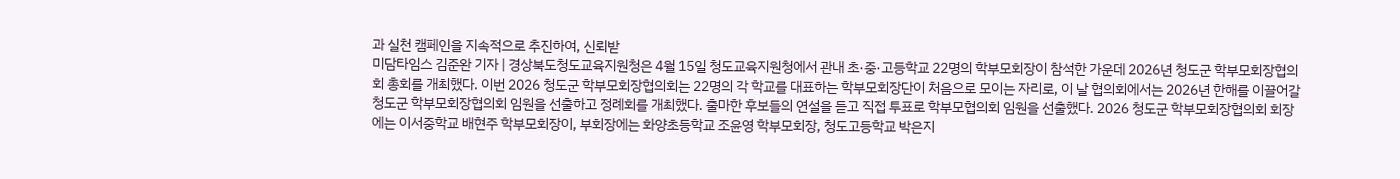과 실천 캠페인을 지속적으로 추진하여, 신뢰받
미담타임스 김준완 기자 | 경상북도청도교육지원청은 4월 15일 청도교육지원청에서 관내 초·중·고등학교 22명의 학부모회장이 참석한 가운데 2026년 청도군 학부모회장협의회 총회를 개최했다. 이번 2026 청도군 학부모회장협의회는 22명의 각 학교를 대표하는 학부모회장단이 처음으로 모이는 자리로, 이 날 협의회에서는 2026년 한해를 이끌어갈 청도군 학부모회장협의회 임원을 선출하고 정례회를 개최했다. 출마한 후보들의 연설을 듣고 직접 투표로 학부모협의회 임원을 선출했다. 2026 청도군 학부모회장협의회 회장에는 이서중학교 배현주 학부모회장이, 부회장에는 화양초등학교 조윤영 학부모회장, 청도고등학교 박은지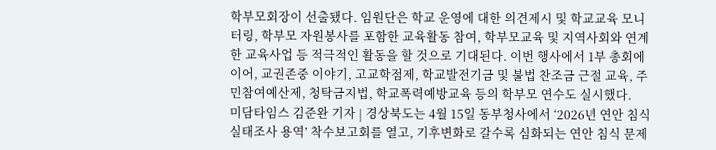학부모회장이 선출됐다. 임원단은 학교 운영에 대한 의견제시 및 학교교육 모니터링, 학부모 자원봉사를 포함한 교육활동 참여, 학부모교육 및 지역사회와 연계한 교육사업 등 적극적인 활동을 할 것으로 기대된다. 이번 행사에서 1부 총회에 이어, 교권존중 이야기, 고교학점제, 학교발전기금 및 불법 찬조금 근절 교육, 주민참여예산제, 청탁금지법, 학교폭력예방교육 등의 학부모 연수도 실시했다.
미담타임스 김준완 기자 | 경상북도는 4월 15일 동부청사에서 ‘2026년 연안 침식 실태조사 용역’ 착수보고회를 열고, 기후변화로 갈수록 심화되는 연안 침식 문제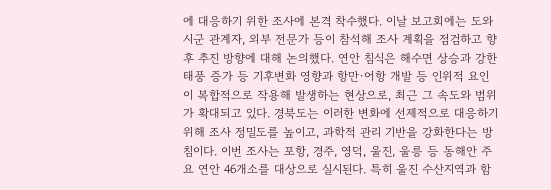에 대응하기 위한 조사에 본격 착수했다. 이날 보고회에는 도와 시군 관계자, 외부 전문가 등이 참석해 조사 계획을 점검하고 향후 추진 방향에 대해 논의했다. 연안 침식은 해수면 상승과 강한 태풍 증가 등 기후변화 영향과 항만·어항 개발 등 인위적 요인이 복합적으로 작용해 발생하는 현상으로, 최근 그 속도와 범위가 확대되고 있다. 경북도는 이러한 변화에 선제적으로 대응하기 위해 조사 정밀도를 높이고, 과학적 관리 기반을 강화한다는 방침이다. 이번 조사는 포항, 경주, 영덕, 울진, 울릉 등 동해안 주요 연안 46개소를 대상으로 실시된다. 특히 울진 수산지역과 함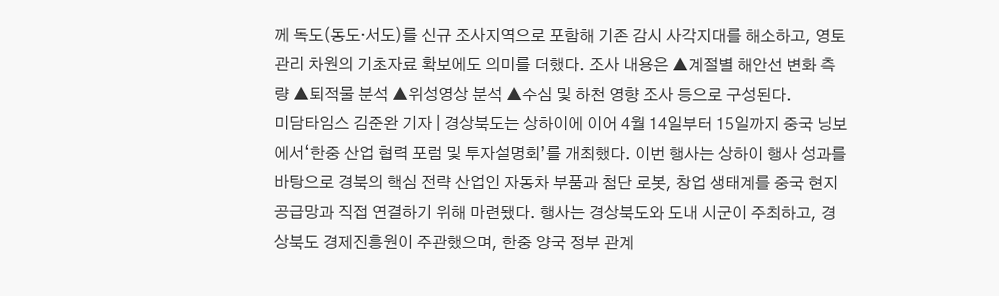께 독도(동도·서도)를 신규 조사지역으로 포함해 기존 감시 사각지대를 해소하고, 영토 관리 차원의 기초자료 확보에도 의미를 더했다. 조사 내용은 ▲계절별 해안선 변화 측량 ▲퇴적물 분석 ▲위성영상 분석 ▲수심 및 하천 영향 조사 등으로 구성된다.
미담타임스 김준완 기자 | 경상북도는 상하이에 이어 4월 14일부터 15일까지 중국 닝보에서‘한중 산업 협력 포럼 및 투자설명회’를 개최했다. 이번 행사는 상하이 행사 성과를 바탕으로 경북의 핵심 전략 산업인 자동차 부품과 첨단 로봇, 창업 생태계를 중국 현지 공급망과 직접 연결하기 위해 마련됐다. 행사는 경상북도와 도내 시군이 주최하고, 경상북도 경제진흥원이 주관했으며, 한중 양국 정부 관계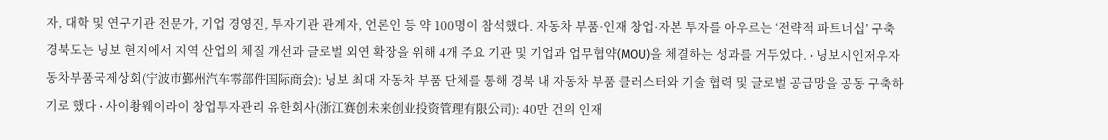자, 대학 및 연구기관 전문가, 기업 경영진, 투자기관 관계자, 언론인 등 약 100명이 참석했다. 자동차 부품·인재 창업·자본 투자를 아우르는 ‘전략적 파트너십’ 구축 경북도는 닝보 현지에서 지역 산업의 체질 개선과 글로벌 외연 확장을 위해 4개 주요 기관 및 기업과 업무협약(MOU)을 체결하는 성과를 거두었다. ∙ 닝보시인저우자동차부품국제상회(宁波市鄞州汽车零部件国际商会): 닝보 최대 자동차 부품 단체를 통해 경북 내 자동차 부품 클러스터와 기술 협력 및 글로벌 공급망을 공동 구축하기로 했다 ∙ 사이촹웨이라이 창업투자관리 유한회사(浙江赛创未来创业投资管理有限公司): 40만 건의 인재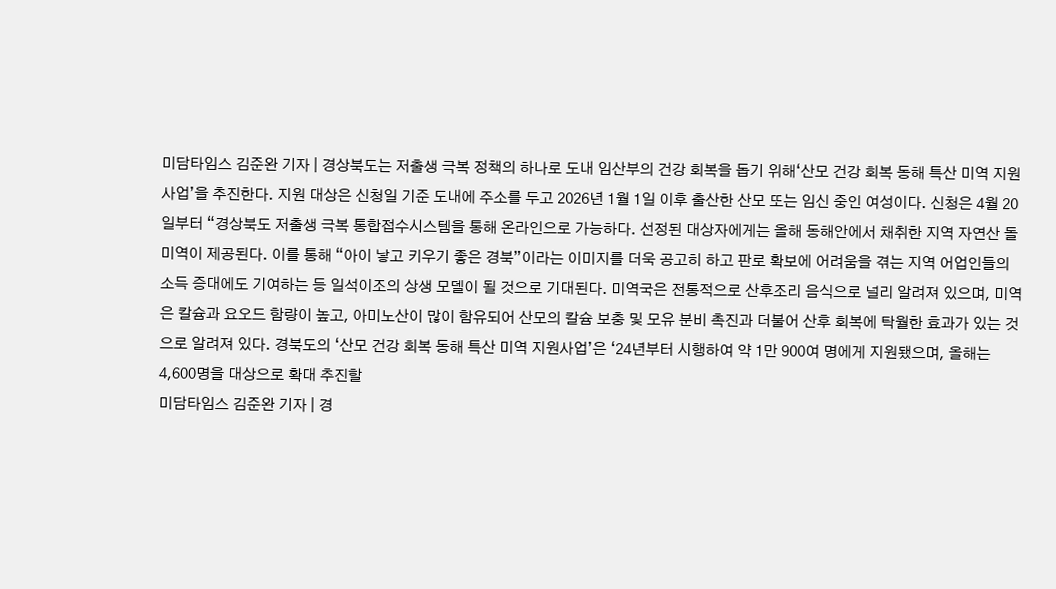미담타임스 김준완 기자 | 경상북도는 저출생 극복 정책의 하나로 도내 임산부의 건강 회복을 돕기 위해‘산모 건강 회복 동해 특산 미역 지원사업’을 추진한다. 지원 대상은 신청일 기준 도내에 주소를 두고 2026년 1월 1일 이후 출산한 산모 또는 임신 중인 여성이다. 신청은 4월 20일부터 “경상북도 저출생 극복 통합접수시스템을 통해 온라인으로 가능하다. 선정된 대상자에게는 올해 동해안에서 채취한 지역 자연산 돌미역이 제공된다. 이를 통해 “아이 낳고 키우기 좋은 경북”이라는 이미지를 더욱 공고히 하고 판로 확보에 어려움을 겪는 지역 어업인들의 소득 증대에도 기여하는 등 일석이조의 상생 모델이 될 것으로 기대된다. 미역국은 전통적으로 산후조리 음식으로 널리 알려져 있으며, 미역은 칼슘과 요오드 함량이 높고, 아미노산이 많이 함유되어 산모의 칼슘 보충 및 모유 분비 촉진과 더불어 산후 회복에 탁월한 효과가 있는 것으로 알려져 있다. 경북도의 ‘산모 건강 회복 동해 특산 미역 지원사업’은 ‘24년부터 시행하여 약 1만 900여 명에게 지원됐으며, 올해는 4,600명을 대상으로 확대 추진할
미담타임스 김준완 기자 | 경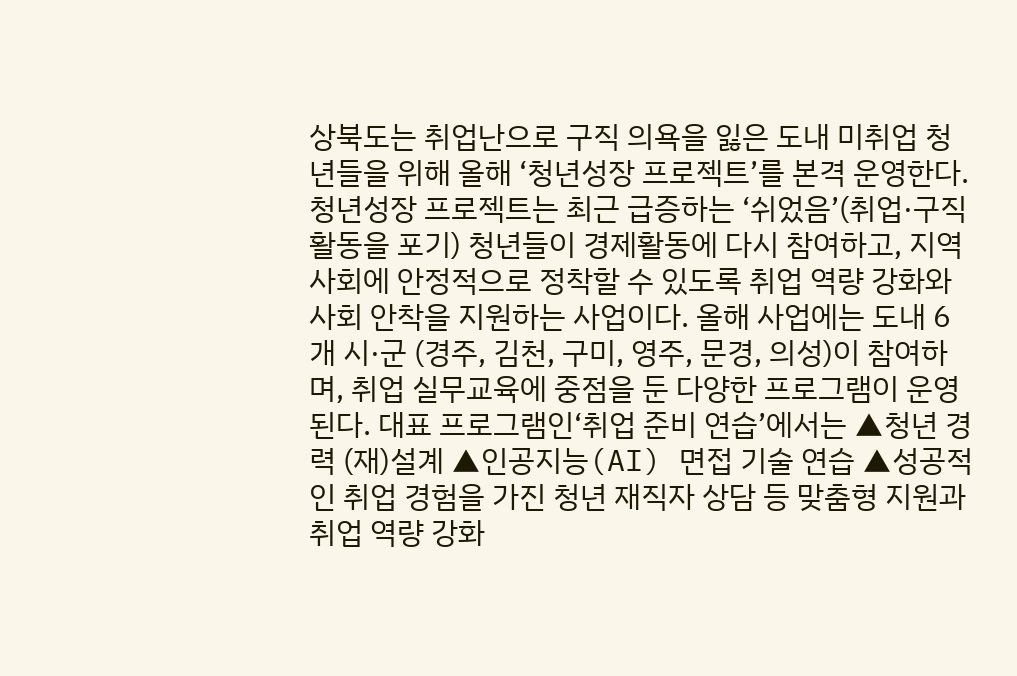상북도는 취업난으로 구직 의욕을 잃은 도내 미취업 청년들을 위해 올해 ‘청년성장 프로젝트’를 본격 운영한다. 청년성장 프로젝트는 최근 급증하는 ‘쉬었음’(취업·구직 활동을 포기) 청년들이 경제활동에 다시 참여하고, 지역사회에 안정적으로 정착할 수 있도록 취업 역량 강화와 사회 안착을 지원하는 사업이다. 올해 사업에는 도내 6개 시·군 (경주, 김천, 구미, 영주, 문경, 의성)이 참여하며, 취업 실무교육에 중점을 둔 다양한 프로그램이 운영된다. 대표 프로그램인‘취업 준비 연습’에서는 ▲청년 경력 (재)설계 ▲인공지능(AI) 면접 기술 연습 ▲성공적인 취업 경험을 가진 청년 재직자 상담 등 맞춤형 지원과 취업 역량 강화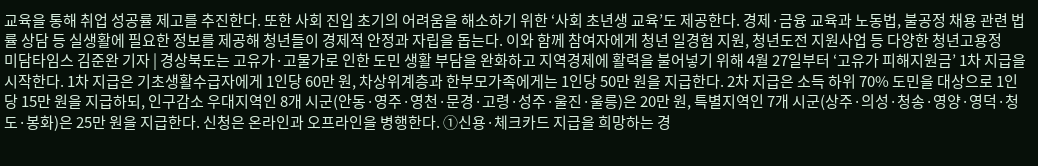교육을 통해 취업 성공률 제고를 추진한다. 또한 사회 진입 초기의 어려움을 해소하기 위한 ‘사회 초년생 교육’도 제공한다. 경제·금융 교육과 노동법, 불공정 채용 관련 법률 상담 등 실생활에 필요한 정보를 제공해 청년들이 경제적 안정과 자립을 돕는다. 이와 함께 참여자에게 청년 일경험 지원, 청년도전 지원사업 등 다양한 청년고용정
미담타임스 김준완 기자 | 경상북도는 고유가·고물가로 인한 도민 생활 부담을 완화하고 지역경제에 활력을 불어넣기 위해 4월 27일부터 ‘고유가 피해지원금’ 1차 지급을 시작한다. 1차 지급은 기초생활수급자에게 1인당 60만 원, 차상위계층과 한부모가족에게는 1인당 50만 원을 지급한다. 2차 지급은 소득 하위 70% 도민을 대상으로 1인당 15만 원을 지급하되, 인구감소 우대지역인 8개 시군(안동·영주·영천·문경·고령·성주·울진·울릉)은 20만 원, 특별지역인 7개 시군(상주·의성·청송·영양·영덕·청도·봉화)은 25만 원을 지급한다. 신청은 온라인과 오프라인을 병행한다. ①신용·체크카드 지급을 희망하는 경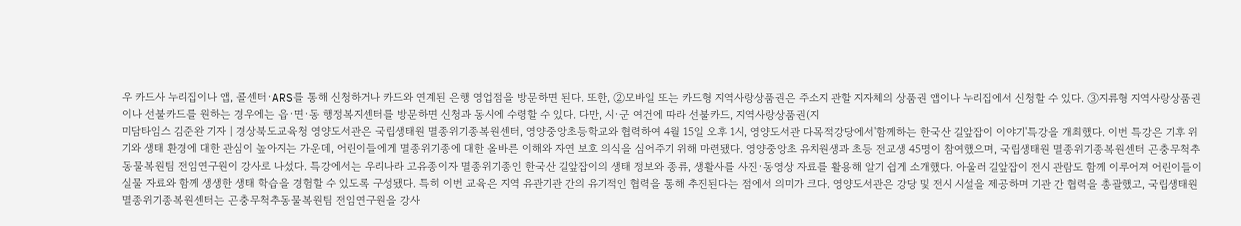우 카드사 누리집이나 앱, 콜센터·ARS를 통해 신청하거나 카드와 연계된 은행 영업점을 방문하면 된다. 또한, ②모바일 또는 카드형 지역사랑상품권은 주소지 관할 지자체의 상품권 앱이나 누리집에서 신청할 수 있다. ③지류형 지역사랑상품권이나 선불카드를 원하는 경우에는 읍·면·동 행정복지센터를 방문하면 신청과 동시에 수령할 수 있다. 다만, 시·군 여건에 따라 선불카드, 지역사랑상품권(지
미담타임스 김준완 기자 | 경상북도교육청 영양도서관은 국립생태원 멸종위기종복원센터, 영양중앙초등학교와 협력하여 4월 15일 오후 1시, 영양도서관 다목적강당에서'함께하는 한국산 길앞잡이 이야기'특강을 개최했다. 이번 특강은 기후 위기와 생태 환경에 대한 관심이 높아지는 가운데, 어린이들에게 멸종위기종에 대한 올바른 이해와 자연 보호 의식을 심어주기 위해 마련됐다. 영양중앙초 유치원생과 초등 전교생 45명이 참여했으며, 국립생태원 멸종위기종복원센터 곤충무척추동물복원팀 전임연구원이 강사로 나섰다. 특강에서는 우리나라 고유종이자 멸종위기종인 한국산 길앞잡이의 생태 정보와 종류, 생활사를 사진·동영상 자료를 활용해 알기 쉽게 소개했다. 아울러 길앞잡이 전시 관람도 함께 이루어져 어린이들이 실물 자료와 함께 생생한 생태 학습을 경험할 수 있도록 구성됐다. 특히 이번 교육은 지역 유관기관 간의 유기적인 협력을 통해 추진된다는 점에서 의미가 크다. 영양도서관은 강당 및 전시 시설을 제공하며 기관 간 협력을 총괄했고, 국립생태원 멸종위기종복원센터는 곤충무척추동물복원팀 전임연구원을 강사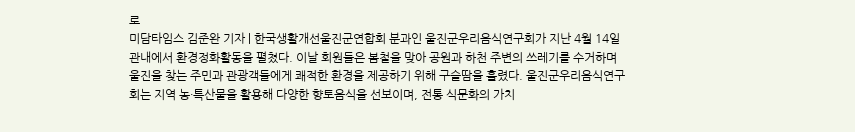로
미담타임스 김준완 기자 | 한국생활개선울진군연합회 분과인 울진군우리음식연구회가 지난 4월 14일 관내에서 환경정화활동을 펼쳤다. 이날 회원들은 봄철을 맞아 공원과 하천 주변의 쓰레기를 수거하며 울진을 찾는 주민과 관광객들에게 쾌적한 환경을 제공하기 위해 구슬땀을 흘렸다. 울진군우리음식연구회는 지역 농·특산물을 활용해 다양한 향토음식을 선보이며, 전통 식문화의 가치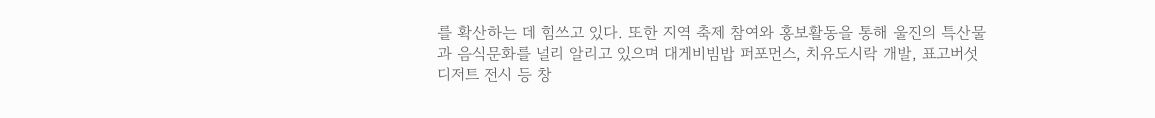를 확산하는 데 힘쓰고 있다. 또한 지역 축제 참여와 홍보활동을 통해 울진의 특산물과 음식문화를 널리 알리고 있으며 대게비빔밥 퍼포먼스, 치유도시락 개발, 표고버섯 디저트 전시 등 창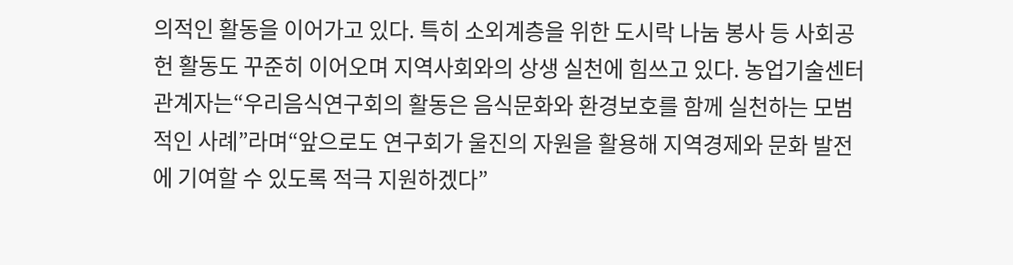의적인 활동을 이어가고 있다. 특히 소외계층을 위한 도시락 나눔 봉사 등 사회공헌 활동도 꾸준히 이어오며 지역사회와의 상생 실천에 힘쓰고 있다. 농업기술센터 관계자는“우리음식연구회의 활동은 음식문화와 환경보호를 함께 실천하는 모범적인 사례”라며“앞으로도 연구회가 울진의 자원을 활용해 지역경제와 문화 발전에 기여할 수 있도록 적극 지원하겠다”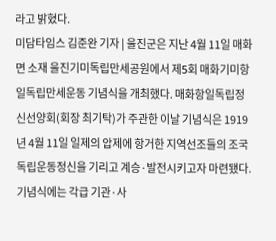라고 밝혔다.
미담타임스 김준완 기자 | 울진군은 지난 4월 11일 매화면 소재 울진기미독립만세공원에서 제5회 매화기미항일독립만세운동 기념식을 개최했다. 매화항일독립정신선양회(회장 최기탁)가 주관한 이날 기념식은 1919년 4월 11일 일제의 압제에 항거한 지역선조들의 조국 독립운동정신을 기리고 계승·발전시키고자 마련됐다. 기념식에는 각급 기관·사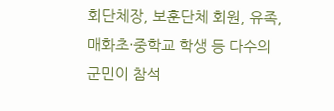회단체장, 보훈단체 회원, 유족, 매화초·중학교 학생 등 다수의 군민이 참석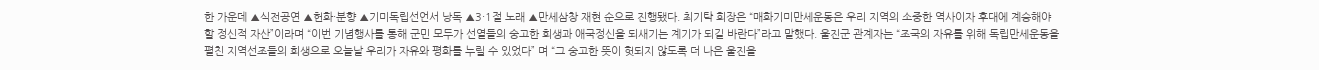한 가운데 ▲식전공연 ▲헌화·분향 ▲기미독립선언서 낭독 ▲3·1절 노래 ▲만세삼창 재현 순으로 진행됐다. 최기탁 회장은 “매화기미만세운동은 우리 지역의 소중한 역사이자 후대에 계승해야 할 정신적 자산”이라며 “이번 기념행사를 통해 군민 모두가 선열들의 숭고한 희생과 애국정신을 되새기는 계기가 되길 바란다”라고 말했다. 울진군 관계자는 “조국의 자유를 위해 독립만세운동을 펼친 지역선조들의 희생으로 오늘날 우리가 자유와 평화를 누릴 수 있었다” 며 “그 숭고한 뜻이 헛되지 않도록 더 나은 울진을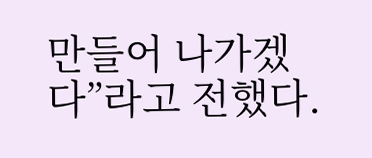만들어 나가겠다”라고 전했다.